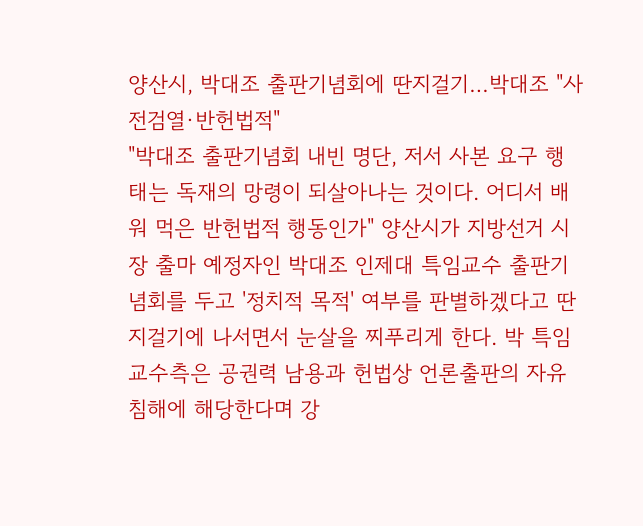양산시, 박대조 출판기념회에 딴지걸기…박대조 "사전검열·반헌법적"
"박대조 출판기념회 내빈 명단, 저서 사본 요구 행태는 독재의 망령이 되살아나는 것이다. 어디서 배워 먹은 반헌법적 행동인가" 양산시가 지방선거 시장 출마 예정자인 박대조 인제대 특임교수 출판기념회를 두고 '정치적 목적' 여부를 판별하겠다고 딴지걸기에 나서면서 눈살을 찌푸리게 한다. 박 특임교수측은 공권력 남용과 헌법상 언론출판의 자유 침해에 해당한다며 강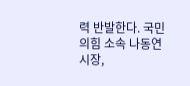력 반발한다. 국민의힘 소속 나동연 시장,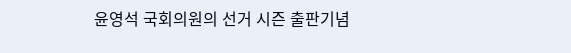윤영석 국회의원의 선거 시즌 출판기념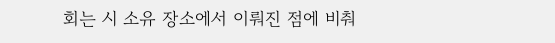회는 시 소유 장소에서 이뤄진 점에 비춰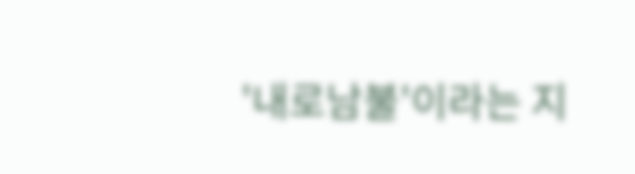'내로남불'이라는 지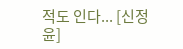적도 인다... [신정윤]